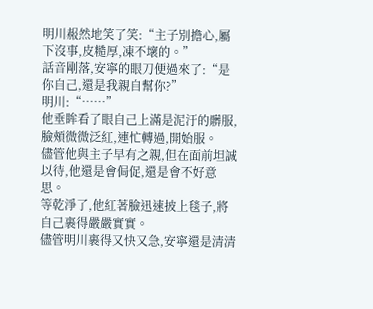明川赧然地笑了笑:“主子別擔心,屬下沒事,皮糙厚,凍不壞的。”
話音剛落,安寧的眼刀便過來了:“是你自己,還是我親自幫你?”
明川:“……”
他垂眸看了眼自己上滿是泥汙的髒服,臉頰微微泛紅,連忙轉過,開始服。
儘管他與主子早有之親,但在面前坦誠以待,他還是會侷促,還是會不好意思。
等乾淨了,他紅著臉迅速披上毯子,將自己裹得嚴嚴實實。
儘管明川裹得又快又急,安寧還是清清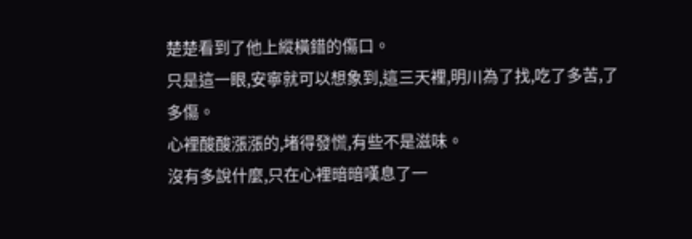楚楚看到了他上縱橫錯的傷口。
只是這一眼,安寧就可以想象到,這三天裡,明川為了找,吃了多苦,了多傷。
心裡酸酸漲漲的,堵得發慌,有些不是滋味。
沒有多說什麼,只在心裡暗暗嘆息了一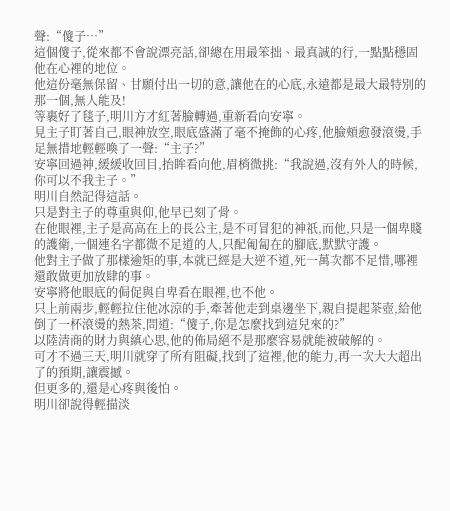聲:“傻子…”
這個傻子,從來都不會說漂亮話,卻總在用最笨拙、最真誠的行,一點點穩固他在心裡的地位。
他這份毫無保留、甘願付出一切的意,讓他在的心底,永遠都是最大最特別的那一個,無人能及!
等裹好了毯子,明川方才紅著臉轉過,重新看向安寧。
見主子盯著自己,眼神放空,眼底盛滿了毫不掩飾的心疼,他臉頰愈發滾燙,手足無措地輕輕喚了一聲:“主子?”
安寧回過神,緩緩收回目,抬眸看向他,眉梢微挑:“我說過,沒有外人的時候,你可以不我主子。”
明川自然記得這話。
只是對主子的尊重與仰,他早已刻了骨。
在他眼裡,主子是高高在上的長公主,是不可冒犯的神祇,而他,只是一個卑賤的護衛,一個連名字都微不足道的人,只配匍匐在的腳底,默默守護。
他對主子做了那樣逾矩的事,本就已經是大逆不道,死一萬次都不足惜,哪裡還敢做更加放肆的事。
安寧將他眼底的侷促與自卑看在眼裡,也不他。
只上前兩步,輕輕拉住他冰涼的手,牽著他走到桌邊坐下,親自提起茶壺,給他倒了一杯滾燙的熱茶,問道:“傻子,你是怎麼找到這兒來的?”
以陸清商的財力與縝心思,他的佈局絕不是那麼容易就能被破解的。
可才不過三天,明川就穿了所有阻礙,找到了這裡,他的能力,再一次大大超出了的預期,讓震撼。
但更多的,還是心疼與後怕。
明川卻說得輕描淡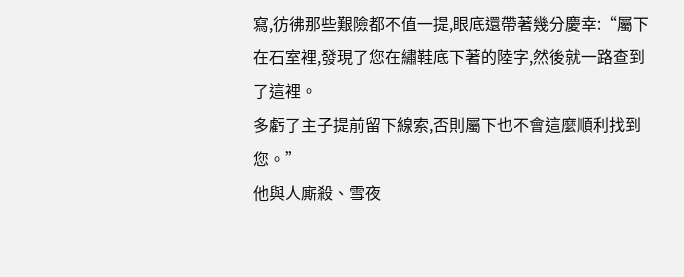寫,彷彿那些艱險都不值一提,眼底還帶著幾分慶幸:“屬下在石室裡,發現了您在繡鞋底下著的陸字,然後就一路查到了這裡。
多虧了主子提前留下線索,否則屬下也不會這麼順利找到您。”
他與人廝殺、雪夜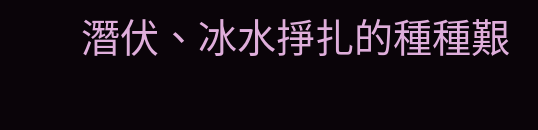潛伏、冰水掙扎的種種艱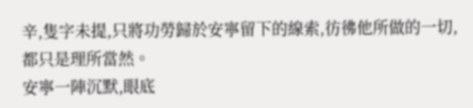辛,隻字未提,只將功勞歸於安寧留下的線索,彷彿他所做的一切,都只是理所當然。
安寧一陣沉默,眼底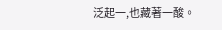泛起一,也藏著一酸。